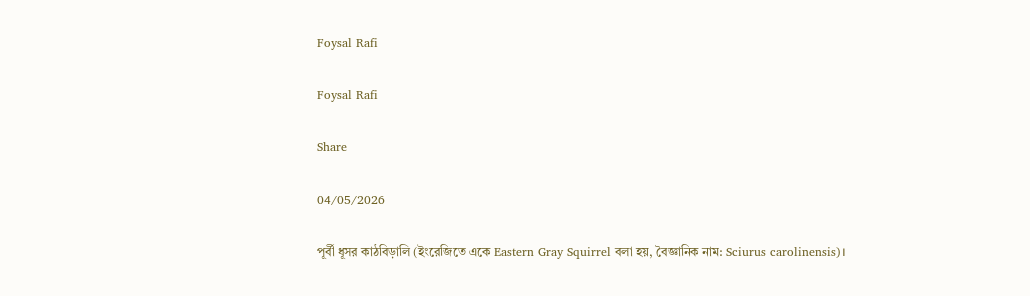Foysal Rafi

Foysal Rafi

Share

04/05/2026

পূর্বী ধূসর কাঠবিড়ালি (ইংরেজিতে একে Eastern Gray Squirrel বলা হয়, বৈজ্ঞানিক নাম: Sciurus carolinensis)।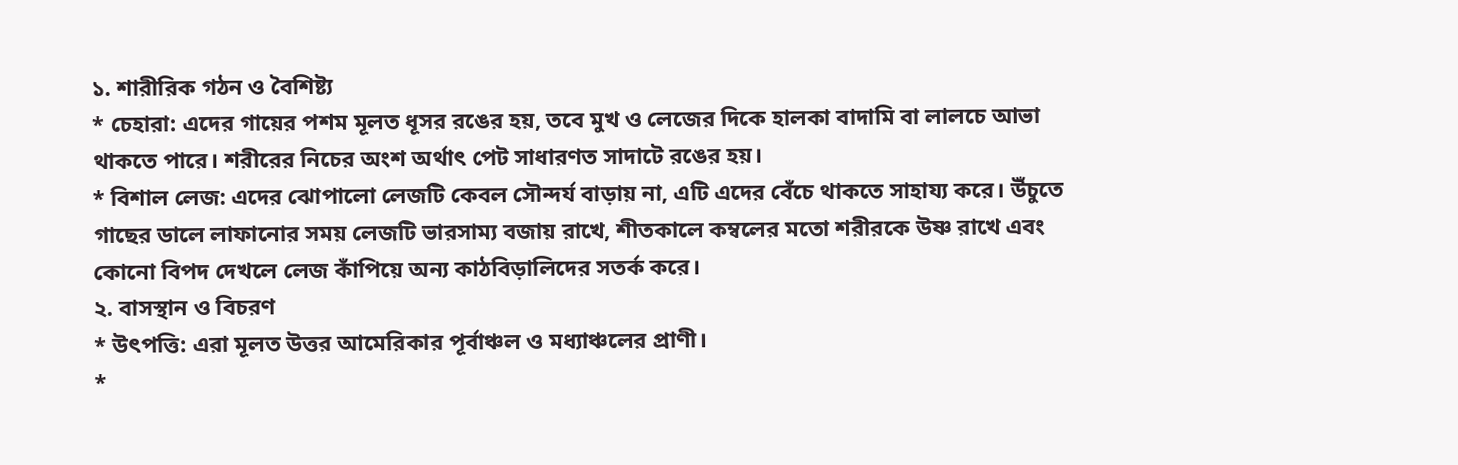১. শারীরিক গঠন ও বৈশিষ্ট্য
* চেহারা: এদের গায়ের পশম মূলত ধূসর রঙের হয়, তবে মুখ ও লেজের দিকে হালকা বাদামি বা লালচে আভা থাকতে পারে। শরীরের নিচের অংশ অর্থাৎ পেট সাধারণত সাদাটে রঙের হয়।
* বিশাল লেজ: এদের ঝোপালো লেজটি কেবল সৌন্দর্য বাড়ায় না, এটি এদের বেঁচে থাকতে সাহায্য করে। উঁচুতে গাছের ডালে লাফানোর সময় লেজটি ভারসাম্য বজায় রাখে, শীতকালে কম্বলের মতো শরীরকে উষ্ণ রাখে এবং কোনো বিপদ দেখলে লেজ কাঁপিয়ে অন্য কাঠবিড়ালিদের সতর্ক করে।
২. বাসস্থান ও বিচরণ
* উৎপত্তি: এরা মূলত উত্তর আমেরিকার পূর্বাঞ্চল ও মধ্যাঞ্চলের প্রাণী।
*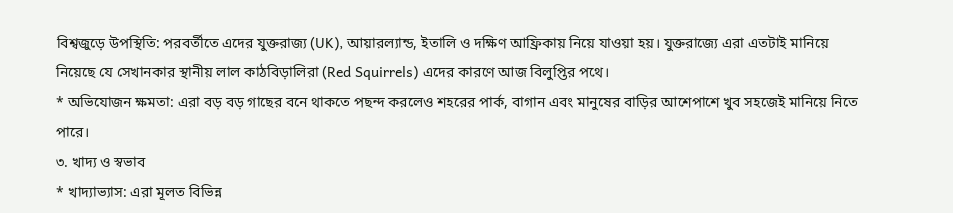বিশ্বজুড়ে উপস্থিতি: পরবর্তীতে এদের যুক্তরাজ্য (UK), আয়ারল্যান্ড, ইতালি ও দক্ষিণ আফ্রিকায় নিয়ে যাওয়া হয়। যুক্তরাজ্যে এরা এতটাই মানিয়ে নিয়েছে যে সেখানকার স্থানীয় লাল কাঠবিড়ালিরা (Red Squirrels) এদের কারণে আজ বিলুপ্তির পথে।
* অভিযোজন ক্ষমতা: এরা বড় বড় গাছের বনে থাকতে পছন্দ করলেও শহরের পার্ক, বাগান এবং মানুষের বাড়ির আশেপাশে খুব সহজেই মানিয়ে নিতে পারে।
৩. খাদ্য ও স্বভাব
* খাদ্যাভ্যাস: এরা মূলত বিভিন্ন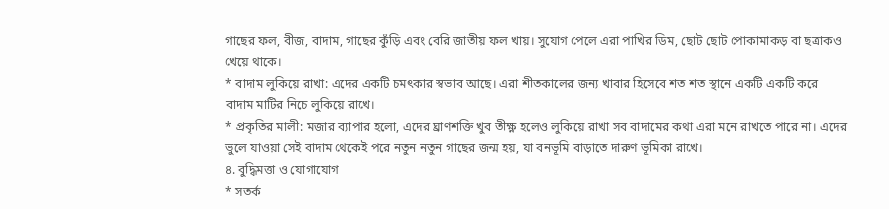গাছের ফল, বীজ, বাদাম, গাছের কুঁড়ি এবং বেরি জাতীয় ফল খায়। সুযোগ পেলে এরা পাখির ডিম, ছোট ছোট পোকামাকড় বা ছত্রাকও খেয়ে থাকে।
* বাদাম লুকিয়ে রাখা: এদের একটি চমৎকার স্বভাব আছে। এরা শীতকালের জন্য খাবার হিসেবে শত শত স্থানে একটি একটি করে বাদাম মাটির নিচে লুকিয়ে রাখে।
* প্রকৃতির মালী: মজার ব্যাপার হলো, এদের ঘ্রাণশক্তি খুব তীক্ষ্ণ হলেও লুকিয়ে রাখা সব বাদামের কথা এরা মনে রাখতে পারে না। এদের ভুলে যাওয়া সেই বাদাম থেকেই পরে নতুন নতুন গাছের জন্ম হয়, যা বনভূমি বাড়াতে দারুণ ভূমিকা রাখে।
৪. বুদ্ধিমত্তা ও যোগাযোগ
* সতর্ক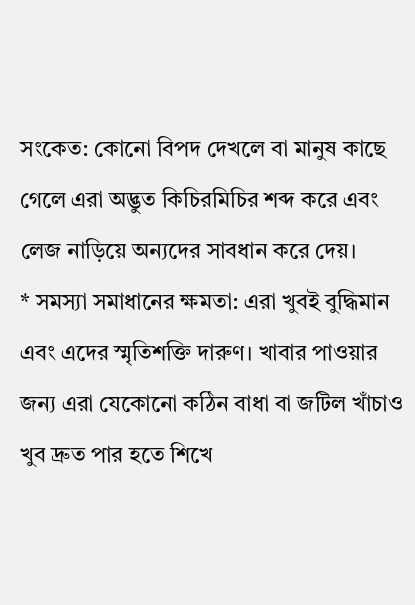সংকেত: কোনো বিপদ দেখলে বা মানুষ কাছে গেলে এরা অদ্ভুত কিচিরমিচির শব্দ করে এবং লেজ নাড়িয়ে অন্যদের সাবধান করে দেয়।
* সমস্যা সমাধানের ক্ষমতা: এরা খুবই বুদ্ধিমান এবং এদের স্মৃতিশক্তি দারুণ। খাবার পাওয়ার জন্য এরা যেকোনো কঠিন বাধা বা জটিল খাঁচাও খুব দ্রুত পার হতে শিখে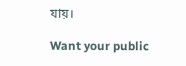যায়।

Want your public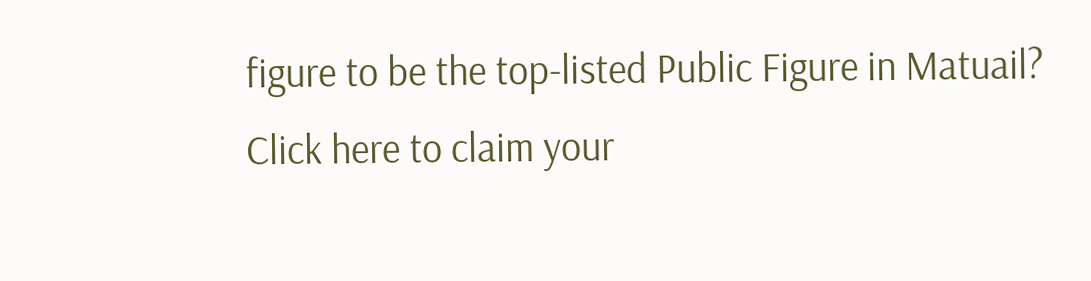figure to be the top-listed Public Figure in Matuail?
Click here to claim your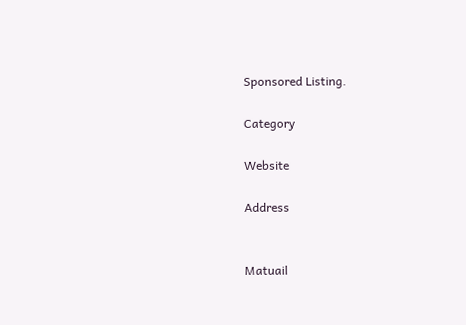Sponsored Listing.

Category

Website

Address


Matuail